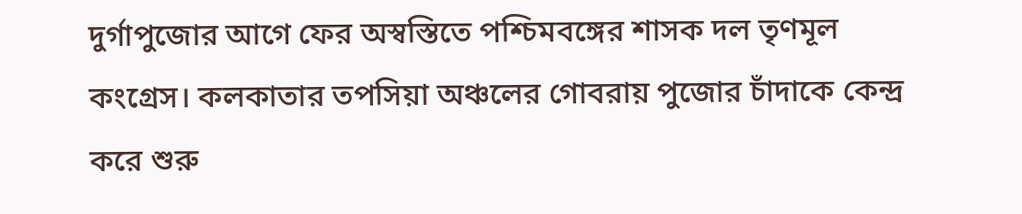দুর্গাপুজোর আগে ফের অস্বস্তিতে পশ্চিমবঙ্গের শাসক দল তৃণমূল কংগ্রেস। কলকাতার তপসিয়া অঞ্চলের গোবরায় পুজোর চাঁদাকে কেন্দ্র করে শুরু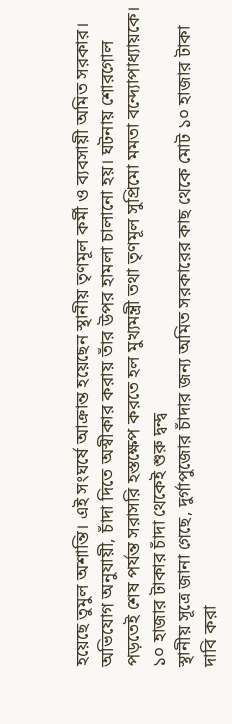হয়েছে তুমুল অশান্তি। এই সংঘর্ষে আক্রান্ত হয়েছেন স্থানীয় তৃণমূল কর্মী ও ব্যবসায়ী অমিত সরকার। অভিযোগ অনুযায়ী, চাঁদা দিতে অস্বীকার করায় তাঁর উপর হামলা চালানো হয়। ঘটনায় শোরগোল পড়তেই শেষ পর্যন্ত সরাসরি হস্তক্ষেপ করতে হল মুখ্যমন্ত্রী তথা তৃণমূল সুপ্রিমো মমতা বন্দ্যোপাধ্যায়কে।
১০ হাজার টাকার চাঁদা থেকেই শুরু দ্বন্দ্ব
স্থানীয় সূত্রে জানা গেছে, দুর্গাপুজোর চাঁদার জন্য অমিত সরকারের কাছ থেকে মোট ১০ হাজার টাকা দাবি করা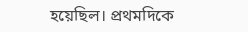হয়েছিল। প্রথমদিকে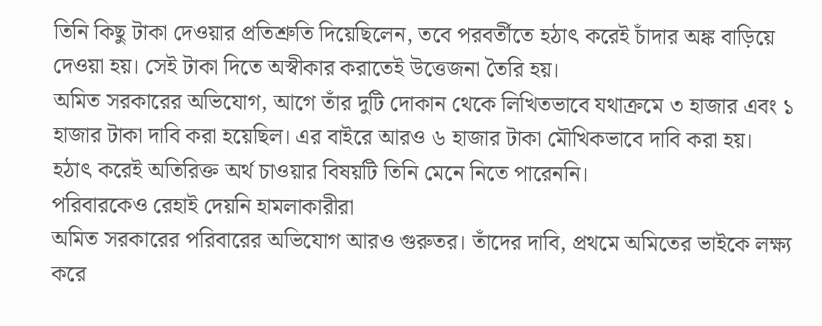তিনি কিছু টাকা দেওয়ার প্রতিশ্রুতি দিয়েছিলেন, তবে পরবর্তীতে হঠাৎ করেই চাঁদার অঙ্ক বাড়িয়ে দেওয়া হয়। সেই টাকা দিতে অস্বীকার করাতেই উত্তেজনা তৈরি হয়।
অমিত সরকারের অভিযোগ, আগে তাঁর দুটি দোকান থেকে লিখিতভাবে যথাক্রমে ৩ হাজার এবং ১ হাজার টাকা দাবি করা হয়েছিল। এর বাইরে আরও ৬ হাজার টাকা মৌখিকভাবে দাবি করা হয়। হঠাৎ করেই অতিরিক্ত অর্থ চাওয়ার বিষয়টি তিনি মেনে নিতে পারেননি।
পরিবারকেও রেহাই দেয়নি হামলাকারীরা
অমিত সরকারের পরিবারের অভিযোগ আরও গুরুতর। তাঁদের দাবি, প্রথমে অমিতের ভাইকে লক্ষ্য করে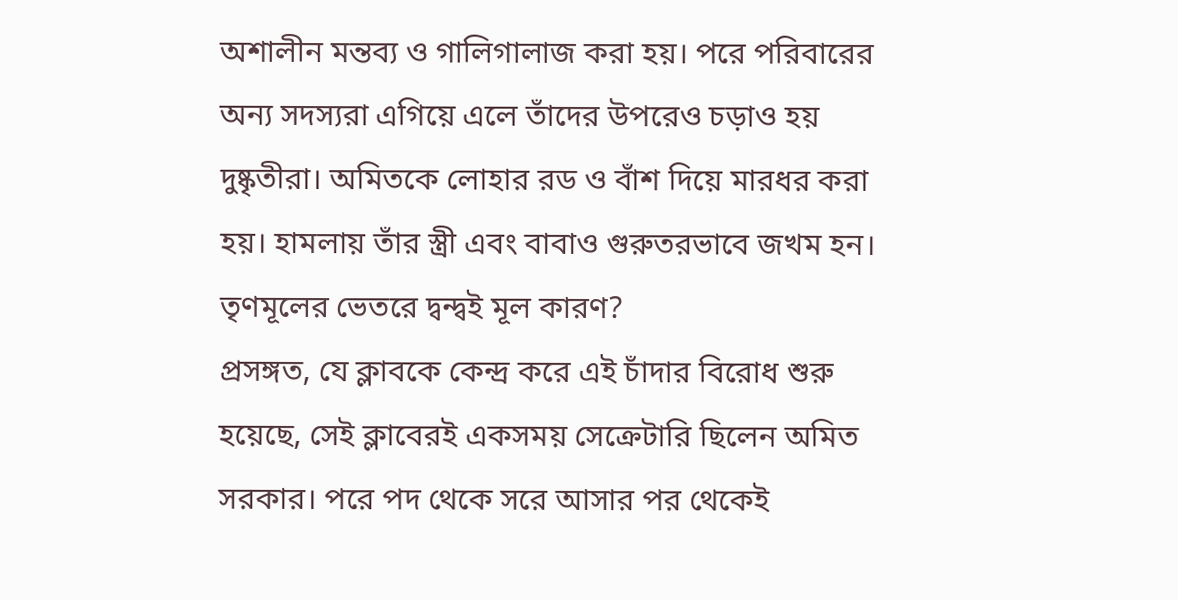অশালীন মন্তব্য ও গালিগালাজ করা হয়। পরে পরিবারের অন্য সদস্যরা এগিয়ে এলে তাঁদের উপরেও চড়াও হয় দুষ্কৃতীরা। অমিতকে লোহার রড ও বাঁশ দিয়ে মারধর করা হয়। হামলায় তাঁর স্ত্রী এবং বাবাও গুরুতরভাবে জখম হন।
তৃণমূলের ভেতরে দ্বন্দ্বই মূল কারণ?
প্রসঙ্গত, যে ক্লাবকে কেন্দ্র করে এই চাঁদার বিরোধ শুরু হয়েছে, সেই ক্লাবেরই একসময় সেক্রেটারি ছিলেন অমিত সরকার। পরে পদ থেকে সরে আসার পর থেকেই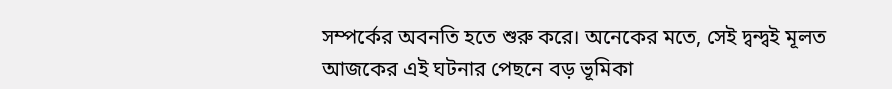সম্পর্কের অবনতি হতে শুরু করে। অনেকের মতে, সেই দ্বন্দ্বই মূলত আজকের এই ঘটনার পেছনে বড় ভূমিকা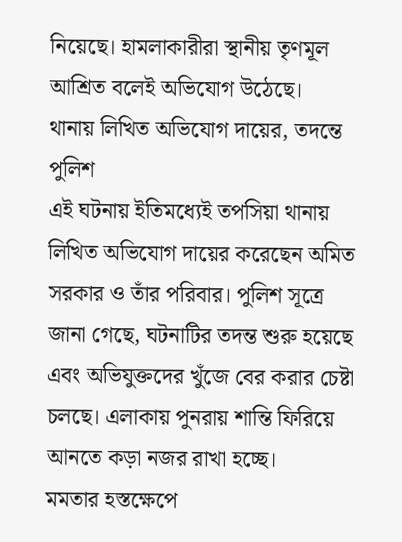নিয়েছে। হামলাকারীরা স্থানীয় তৃণমূল আশ্রিত বলেই অভিযোগ উঠেছে।
থানায় লিখিত অভিযোগ দায়ের, তদন্তে পুলিশ
এই ঘটনায় ইতিমধ্যেই তপসিয়া থানায় লিখিত অভিযোগ দায়ের করেছেন অমিত সরকার ও তাঁর পরিবার। পুলিশ সূত্রে জানা গেছে, ঘটনাটির তদন্ত শুরু হয়েছে এবং অভিযুক্তদের খুঁজে বের করার চেষ্টা চলছে। এলাকায় পুনরায় শান্তি ফিরিয়ে আনতে কড়া নজর রাখা হচ্ছে।
মমতার হস্তক্ষেপে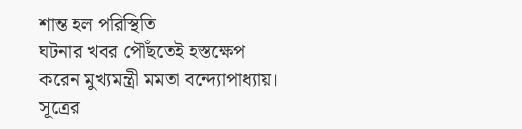শান্ত হল পরিস্থিতি
ঘটনার খবর পৌঁছতেই হস্তক্ষেপ করেন মুখ্যমন্ত্রী মমতা বন্দ্যোপাধ্যায়। সূত্রের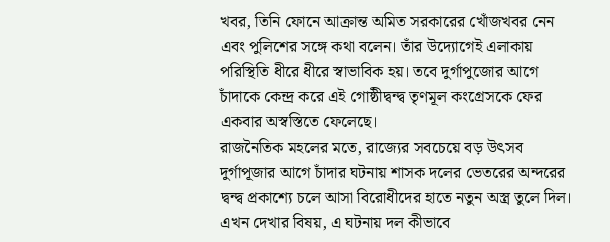খবর, তিনি ফোনে আক্রান্ত অমিত সরকারের খোঁজখবর নেন এবং পুলিশের সঙ্গে কথা বলেন। তাঁর উদ্যোগেই এলাকায় পরিস্থিতি ধীরে ধীরে স্বাভাবিক হয়। তবে দুর্গাপুজোর আগে চাঁদাকে কেন্দ্র করে এই গোষ্ঠীদ্বন্দ্ব তৃণমূল কংগ্রেসকে ফের একবার অস্বস্তিতে ফেলেছে।
রাজনৈতিক মহলের মতে, রাজ্যের সবচেয়ে বড় উৎসব দুর্গাপূজার আগে চাঁদার ঘটনায় শাসক দলের ভেতরের অন্দরের দ্বন্দ্ব প্রকাশ্যে চলে আসা বিরোধীদের হাতে নতুন অস্ত্র তুলে দিল। এখন দেখার বিষয়, এ ঘটনায় দল কীভাবে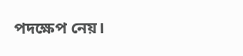পদক্ষেপ নেয়।